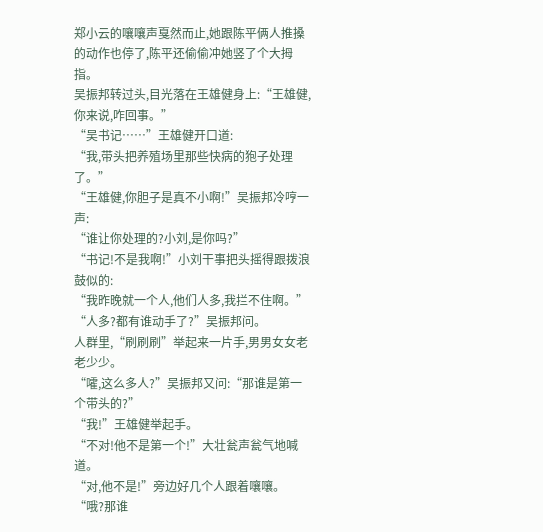郑小云的嚷嚷声戛然而止,她跟陈平俩人推搡的动作也停了,陈平还偷偷冲她竖了个大拇指。
吴振邦转过头,目光落在王雄健身上:“王雄健,你来说,咋回事。”
“吴书记……”王雄健开口道:
“我,带头把养殖场里那些快病的狍子处理了。”
“王雄健,你胆子是真不小啊!”吴振邦冷哼一声:
“谁让你处理的?小刘,是你吗?”
“书记!不是我啊!”小刘干事把头摇得跟拨浪鼓似的:
“我昨晚就一个人,他们人多,我拦不住啊。”
“人多?都有谁动手了?”吴振邦问。
人群里,“刷刷刷”举起来一片手,男男女女老老少少。
“嚯,这么多人?”吴振邦又问:“那谁是第一个带头的?”
“我!”王雄健举起手。
“不对!他不是第一个!”大壮瓮声瓮气地喊道。
“对,他不是!”旁边好几个人跟着嚷嚷。
“哦?那谁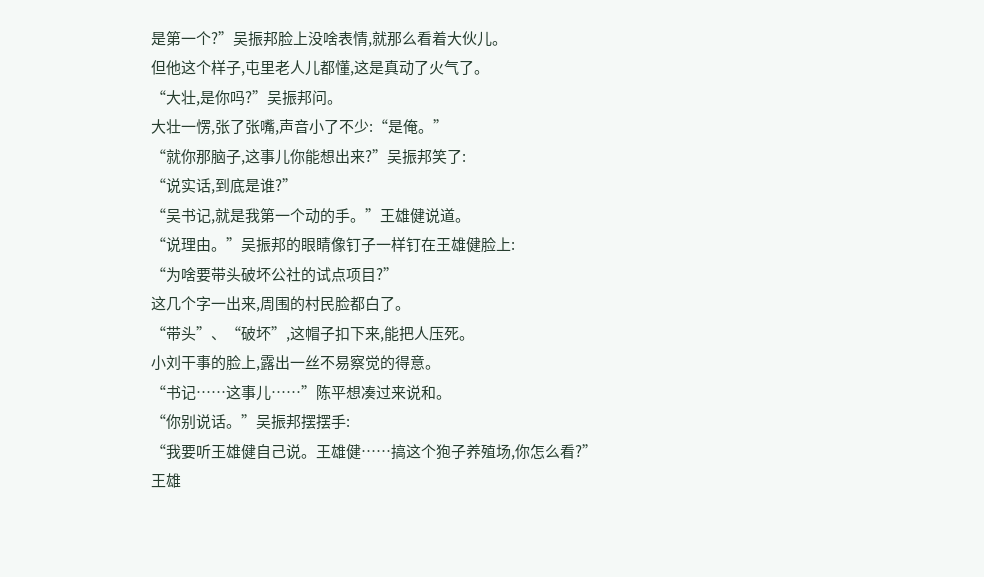是第一个?”吴振邦脸上没啥表情,就那么看着大伙儿。
但他这个样子,屯里老人儿都懂,这是真动了火气了。
“大壮,是你吗?”吴振邦问。
大壮一愣,张了张嘴,声音小了不少:“是俺。”
“就你那脑子,这事儿你能想出来?”吴振邦笑了:
“说实话,到底是谁?”
“吴书记,就是我第一个动的手。”王雄健说道。
“说理由。”吴振邦的眼睛像钉子一样钉在王雄健脸上:
“为啥要带头破坏公社的试点项目?”
这几个字一出来,周围的村民脸都白了。
“带头”、“破坏”,这帽子扣下来,能把人压死。
小刘干事的脸上,露出一丝不易察觉的得意。
“书记……这事儿……”陈平想凑过来说和。
“你别说话。”吴振邦摆摆手:
“我要听王雄健自己说。王雄健……搞这个狍子养殖场,你怎么看?”
王雄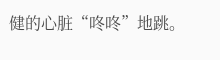健的心脏“咚咚”地跳。